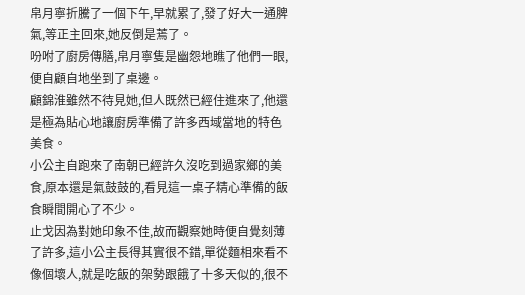帛月寧折騰了一個下午,早就累了,發了好大一通脾氣,等正主回來,她反倒是蔫了。
吩咐了廚房傳膳,帛月寧隻是幽怨地瞧了他們一眼,便自顧自地坐到了桌邊。
顧錦淮雖然不待見她,但人既然已經住進來了,他還是極為貼心地讓廚房準備了許多西域當地的特色美食。
小公主自跑來了南朝已經許久沒吃到過家鄉的美食,原本還是氣鼓鼓的,看見這一桌子精心準備的飯食瞬間開心了不少。
止戈因為對她印象不佳,故而觀察她時便自覺刻薄了許多,這小公主長得其實很不錯,單從麵相來看不像個壞人,就是吃飯的架勢跟餓了十多天似的,很不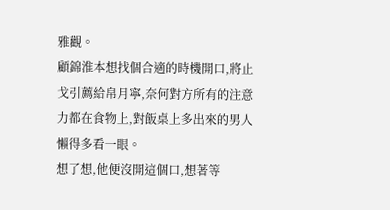雅觀。
顧錦淮本想找個合適的時機開口,將止戈引薦給帛月寧,奈何對方所有的注意力都在食物上,對飯桌上多出來的男人懶得多看一眼。
想了想,他便沒開這個口,想著等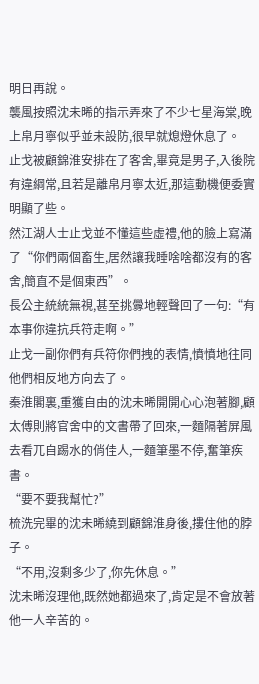明日再說。
襲風按照沈未晞的指示弄來了不少七星海棠,晚上帛月寧似乎並未設防,很早就熄燈休息了。
止戈被顧錦淮安排在了客舍,畢竟是男子,入後院有違綱常,且若是離帛月寧太近,那這動機便委實明顯了些。
然江湖人士止戈並不懂這些虛禮,他的臉上寫滿了“你們兩個畜生,居然讓我睡啥啥都沒有的客舍,簡直不是個東西”。
長公主統統無視,甚至挑釁地輕聲回了一句:“有本事你違抗兵符走啊。”
止戈一副你們有兵符你們拽的表情,憤憤地往同他們相反地方向去了。
秦淮閣裏,重獲自由的沈未晞開開心心泡著腳,顧太傅則將官舍中的文書帶了回來,一麵隔著屏風去看兀自踢水的俏佳人,一麵筆墨不停,奮筆疾書。
“要不要我幫忙?”
梳洗完畢的沈未晞繞到顧錦淮身後,摟住他的脖子。
“不用,沒剩多少了,你先休息。”
沈未晞沒理他,既然她都過來了,肯定是不會放著他一人辛苦的。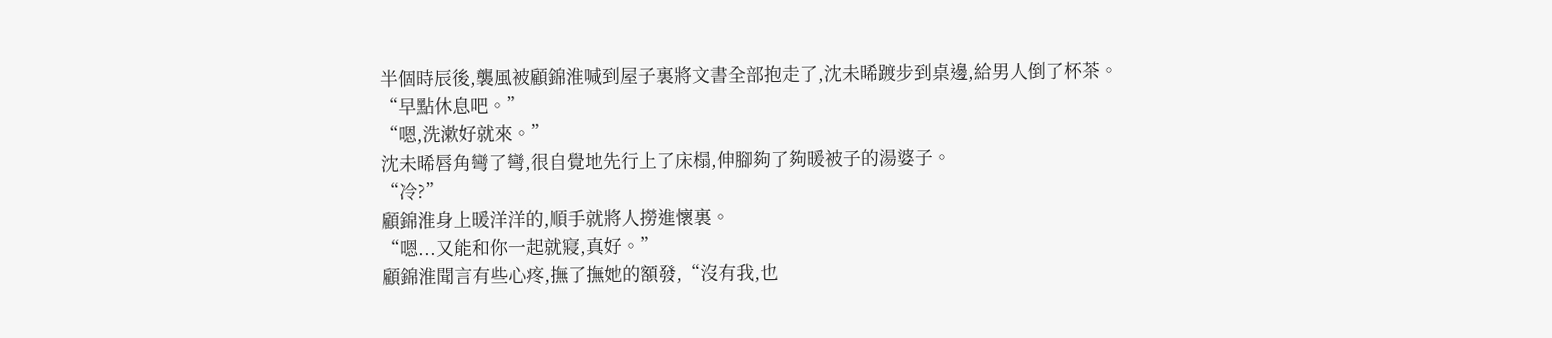半個時辰後,襲風被顧錦淮喊到屋子裏將文書全部抱走了,沈未晞踱步到桌邊,給男人倒了杯茶。
“早點休息吧。”
“嗯,洗漱好就來。”
沈未晞唇角彎了彎,很自覺地先行上了床榻,伸腳夠了夠暖被子的湯婆子。
“冷?”
顧錦淮身上暖洋洋的,順手就將人撈進懷裏。
“嗯...又能和你一起就寢,真好。”
顧錦淮聞言有些心疼,撫了撫她的額發,“沒有我,也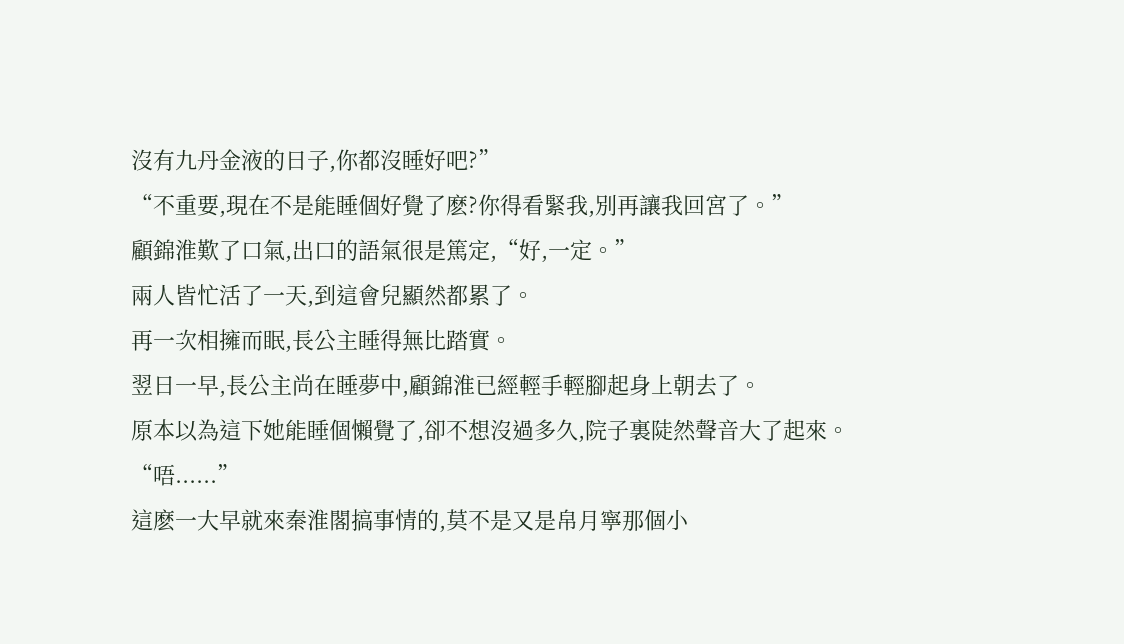沒有九丹金液的日子,你都沒睡好吧?”
“不重要,現在不是能睡個好覺了麽?你得看緊我,別再讓我回宮了。”
顧錦淮歎了口氣,出口的語氣很是篤定,“好,一定。”
兩人皆忙活了一天,到這會兒顯然都累了。
再一次相擁而眠,長公主睡得無比踏實。
翌日一早,長公主尚在睡夢中,顧錦淮已經輕手輕腳起身上朝去了。
原本以為這下她能睡個懶覺了,卻不想沒過多久,院子裏陡然聲音大了起來。
“唔......”
這麽一大早就來秦淮閣搞事情的,莫不是又是帛月寧那個小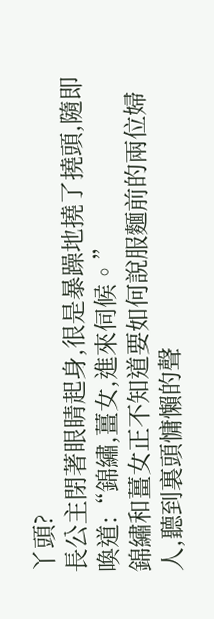丫頭?
長公主閉著眼睛起身,很是暴躁地撓了撓頭,隨即喚道:“錦繡,薑女,進來伺候。”
錦繡和薑女正不知道要如何說服麵前的兩位婦人,聽到裏頭慵懶的聲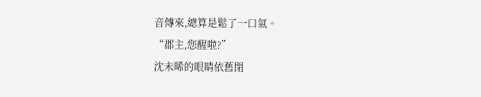音傳來,總算是鬆了一口氣。
“郡主,您醒啦?”
沈未晞的眼睛依舊閉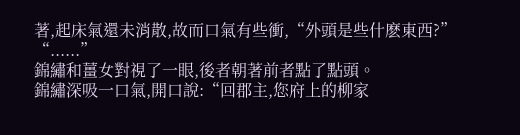著,起床氣還未消散,故而口氣有些衝,“外頭是些什麽東西?”
“......”
錦繡和薑女對視了一眼,後者朝著前者點了點頭。
錦繡深吸一口氣,開口說:“回郡主,您府上的柳家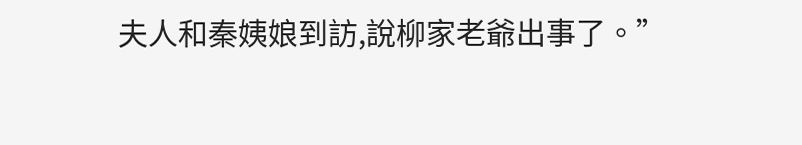夫人和秦姨娘到訪,說柳家老爺出事了。”